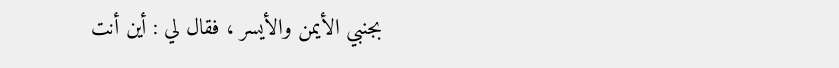بجنبي الأيمن والأيسر ، فقال لي : أين أنت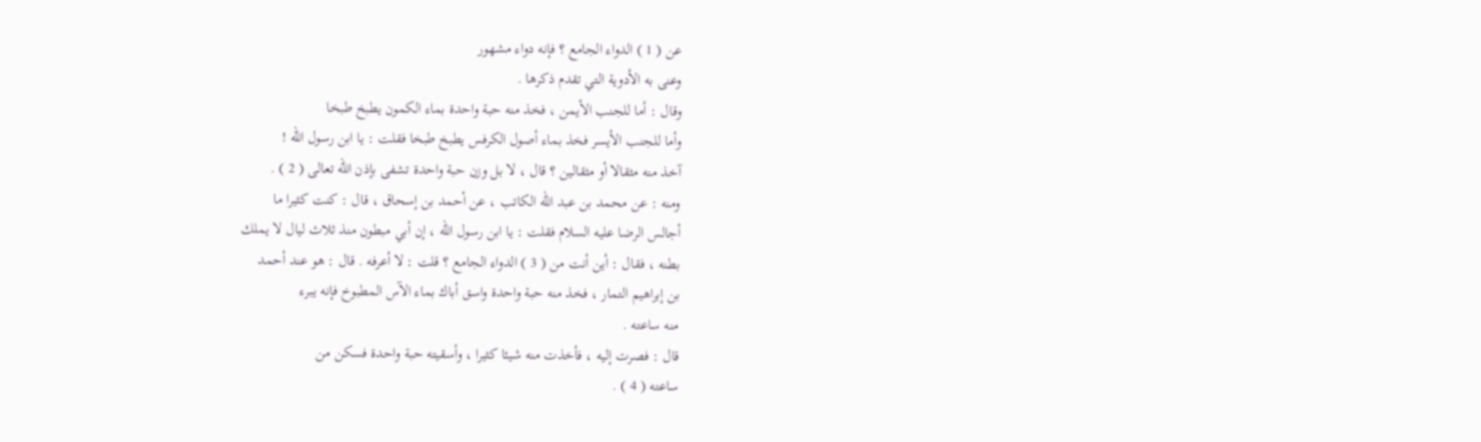عن ( 1 ) الدواء الجامع ؟ فإنه دواء مشهور
وعنى به الأدوية التي تقدم ذكرها .
وقال : أما للجنب الأيمن ، فخذ منه حبة واحدة بماء الكمون يطبخ طبخا
وأما للجنب الأيسر فخذ بماء أصول الكرفس يطبخ طبخا فقلت : يا ابن رسول الله !
آخذ منه مثقالا أو مثقالين ؟ قال ، لا بل وزن حبة واحدة تشفى بإذن الله تعالى ( 2 ) .
ومنه : عن محمد بن عبد الله الكاتب ، عن أحمد بن إسحاق ، قال : كنت كثيرا ما
أجالس الرضا عليه السلام فقلت : يا ابن رسول الله ، إن أبي مبطون منذ ثلاث ليال لا يملك
بطنه ، فقال : أين أنت من ( 3 ) الدواء الجامع ؟ قلت : لا أعرفه . قال : هو عند أحمد
بن إبراهيم التمار ، فخذ منه حبة واحدة واسق أباك بماء الآس المطبوخ فإنه يبرء
منه ساعته .
قال : فصرت إليه ، فأخذت منه شيئا كثيرا ، وأسقيته حبة واحدة فسكن من
ساعته ( 4 ) .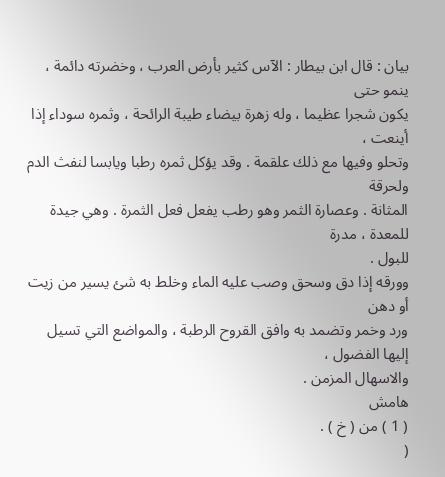بيان : قال ابن بيطار : الآس كثير بأرض العرب ، وخضرته دائمة ، ينمو حتى
يكون شجرا عظيما ، وله زهرة بيضاء طيبة الرائحة ، وثمره سوداء إذا أينعت ،
وتحلو وفيها مع ذلك علقمة . وقد يؤكل ثمره رطبا ويابسا لنفث الدم ولحرقة
المثانة . وعصارة الثمر وهو رطب يفعل فعل الثمرة . وهي جيدة للمعدة ، مدرة
للبول .
وورقه إذا دق وسحق وصب عليه الماء وخلط به شئ يسير من زيت أو دهن
ورد وخمر وتضمد به وافق القروح الرطبة ، والمواضع التي تسيل إليها الفضول ،
والاسهال المزمن .
هامش
( 1 ) من ( خ ) .
(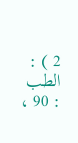2 ) : الطب : 90 ،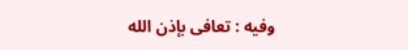وفيه : تعافى بإذن الله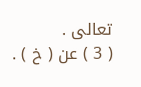تعالى .
( 3 ) عن ( خ ) .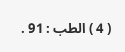( 4 ) الطب : 91 .